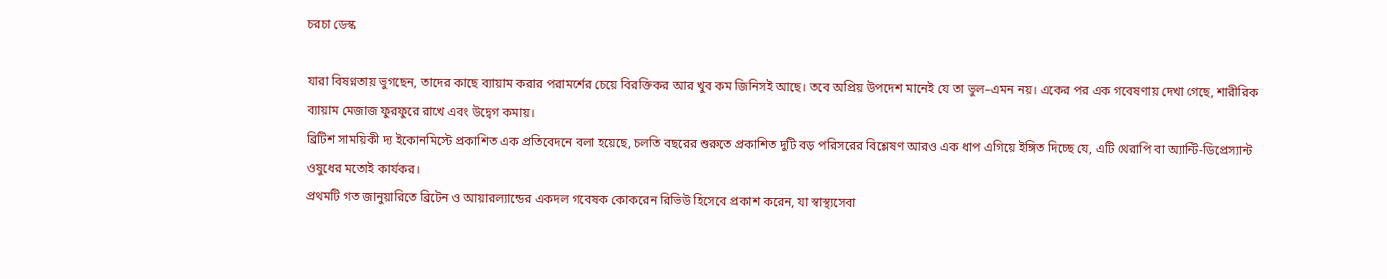চরচা ডেস্ক

যারা বিষণ্নতায় ভুগছেন, তাদের কাছে ব্যায়াম করার পরামর্শের চেয়ে বিরক্তিকর আর খুব কম জিনিসই আছে। তবে অপ্রিয় উপদেশ মানেই যে তা ভুল–এমন নয়। একের পর এক গবেষণায় দেখা গেছে, শারীরিক ব্যায়াম মেজাজ ফুরফুরে রাখে এবং উদ্বেগ কমায়।
ব্রিটিশ সাময়িকী দ্য ইকোনমিস্টে প্রকাশিত এক প্রতিবেদনে বলা হয়েছে, চলতি বছরের শুরুতে প্রকাশিত দুটি বড় পরিসরের বিশ্লেষণ আরও এক ধাপ এগিয়ে ইঙ্গিত দিচ্ছে যে, এটি থেরাপি বা অ্যান্টি-ডিপ্রেস্যান্ট ওষুধের মতোই কার্যকর।
প্রথমটি গত জানুয়ারিতে ব্রিটেন ও আয়ারল্যান্ডের একদল গবেষক কোকরেন রিভিউ হিসেবে প্রকাশ করেন, যা স্বাস্থ্যসেবা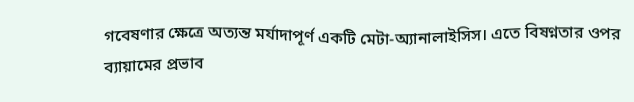গবেষণার ক্ষেত্রে অত্যন্ত মর্যাদাপূর্ণ একটি মেটা-অ্যানালাইসিস। এতে বিষণ্নতার ওপর ব্যায়ামের প্রভাব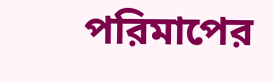পরিমাপের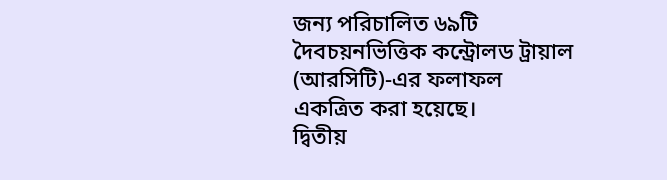জন্য পরিচালিত ৬৯টি দৈবচয়নভিত্তিক কন্ট্রোলড ট্রায়াল (আরসিটি)-এর ফলাফল একত্রিত করা হয়েছে।
দ্বিতীয়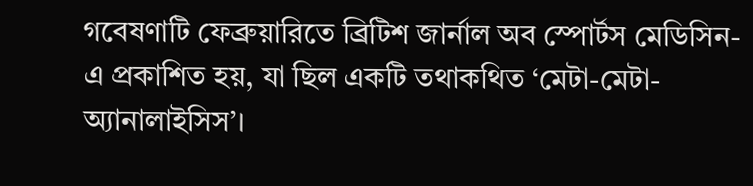গবেষণাটি ফেব্রুয়ারিতে ব্রিটিশ জার্নাল অব স্পোর্টস মেডিসিন-এ প্রকাশিত হয়, যা ছিল একটি তথাকথিত ‘মেটা-মেটা-অ্যানালাইসিস’।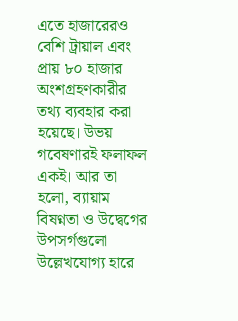এতে হাজারেরও বেশি ট্রায়াল এবং প্রায় ৮০ হাজার অংশগ্রহণকারীর তথ্য ব্যবহার করা হয়েছে। উভয় গবেষণারই ফলাফল একই। আর তা হলো, ব্যায়াম বিষণ্নতা ও উদ্বেগের উপসর্গগুলো উল্লেখযোগ্য হারে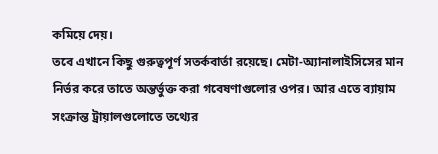কমিয়ে দেয়।
তবে এখানে কিছু গুরুত্বপূর্ণ সতর্কবার্তা রয়েছে। মেটা-অ্যানালাইসিসের মান নির্ভর করে তাতে অন্তর্ভুক্ত করা গবেষণাগুলোর ওপর। আর এতে ব্যায়াম সংক্রান্ত ট্রায়ালগুলোতে তথ্যের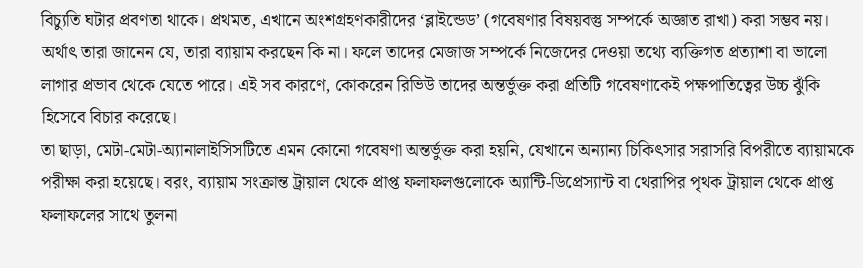বিচ্যুতি ঘটার প্রবণতা থাকে। প্রথমত, এখানে অংশগ্রহণকারীদের ‘ব্লাইন্ডেড’ (গবেষণার বিষয়বস্তু সম্পর্কে অজ্ঞাত রাখা) করা সম্ভব নয়। অর্থাৎ তারা জানেন যে, তারা ব্যায়াম করছেন কি না। ফলে তাদের মেজাজ সম্পর্কে নিজেদের দেওয়া তথ্যে ব্যক্তিগত প্রত্যাশা বা ভালো লাগার প্রভাব থেকে যেতে পারে। এই সব কারণে, কোকরেন রিভিউ তাদের অন্তর্ভুক্ত করা প্রতিটি গবেষণাকেই পক্ষপাতিত্বের উচ্চ ঝুঁকি হিসেবে বিচার করেছে।
তা ছাড়া, মেটা-মেটা-অ্যানালাইসিসটিতে এমন কোনো গবেষণা অন্তর্ভুক্ত করা হয়নি, যেখানে অন্যান্য চিকিৎসার সরাসরি বিপরীতে ব্যায়ামকে পরীক্ষা করা হয়েছে। বরং, ব্যায়াম সংক্রান্ত ট্রায়াল থেকে প্রাপ্ত ফলাফলগুলোকে অ্যান্টি-ডিপ্রেস্যান্ট বা থেরাপির পৃথক ট্রায়াল থেকে প্রাপ্ত ফলাফলের সাথে তুলনা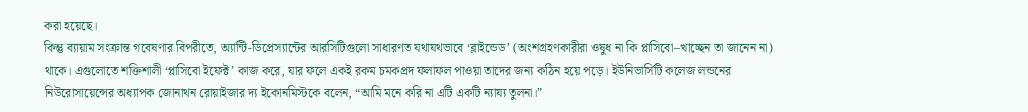করা হয়েছে।
কিন্তু ব্যায়াম সংক্রান্ত গবেষণার বিপরীতে, অ্যান্টি-ডিপ্রেস্যান্টের আরসিটিগুলো সাধারণত যথাযথভাবে ‘ব্লাইন্ডেড’ (অংশগ্রহণকারীরা ওষুধ না কি প্লাসিবো–খাচ্ছেন তা জানেন না) থাকে। এগুলোতে শক্তিশালী ‘প্লাসিবো ইফেক্ট’ কাজ করে, যার ফলে একই রকম চমকপ্রদ ফলাফল পাওয়া তাদের জন্য কঠিন হয়ে পড়ে। ইউনিভার্সিটি কলেজ লন্ডনের নিউরোসায়েন্সের অধ্যাপক জোনাথন রোয়াইজার দ্য ইকোনমিস্টকে বলেন, “আমি মনে করি না এটি একটি ন্যায্য তুলনা।”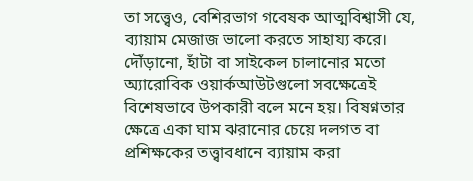তা সত্ত্বেও, বেশিরভাগ গবেষক আত্মবিশ্বাসী যে, ব্যায়াম মেজাজ ভালো করতে সাহায্য করে। দৌঁড়ানো, হাঁটা বা সাইকেল চালানোর মতো অ্যারোবিক ওয়ার্কআউটগুলো সবক্ষেত্রেই বিশেষভাবে উপকারী বলে মনে হয়। বিষণ্নতার ক্ষেত্রে একা ঘাম ঝরানোর চেয়ে দলগত বা প্রশিক্ষকের তত্ত্বাবধানে ব্যায়াম করা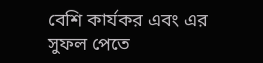বেশি কার্যকর এবং এর সুফল পেতে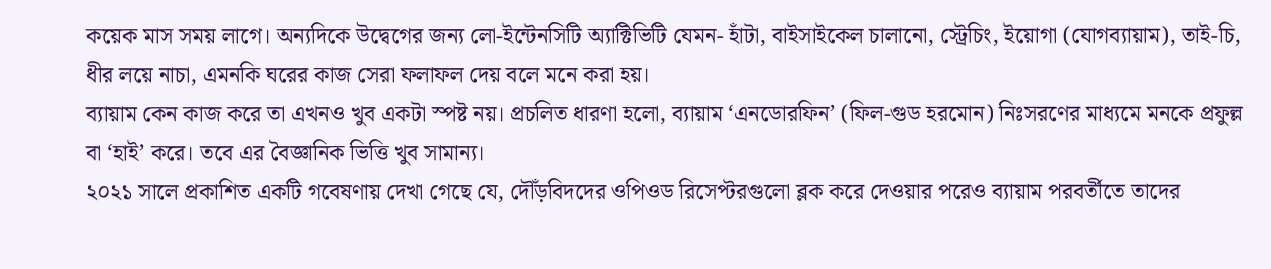কয়েক মাস সময় লাগে। অন্যদিকে উদ্বেগের জন্য লো-ইন্টেনসিটি অ্যাক্টিভিটি যেমন- হাঁটা, বাইসাইকেল চালানো, স্ট্রেচিং, ইয়োগা (যোগব্যায়াম), তাই-চি, ধীর লয়ে নাচা, এমনকি ঘরের কাজ সেরা ফলাফল দেয় বলে মনে করা হয়।
ব্যায়াম কেন কাজ করে তা এখনও খুব একটা স্পষ্ট নয়। প্রচলিত ধারণা হলো, ব্যায়াম ‘এনডোরফিন’ (ফিল-গুড হরমোন) নিঃসরণের মাধ্যমে মনকে প্রফুল্ল বা ‘হাই’ করে। তবে এর বৈজ্ঞানিক ভিত্তি খুব সামান্য।
২০২১ সালে প্রকাশিত একটি গবেষণায় দেখা গেছে যে, দৌঁড়বিদদের ওপিওড রিসেপ্টরগুলো ব্লক করে দেওয়ার পরেও ব্যায়াম পরবর্তীতে তাদের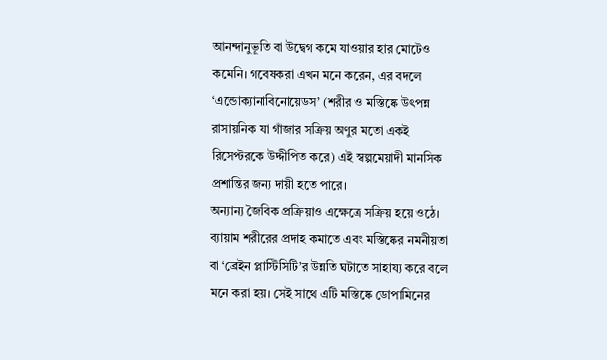আনন্দানুভূতি বা উদ্বেগ কমে যাওয়ার হার মোটেও কমেনি। গবেষকরা এখন মনে করেন, এর বদলে ‘এন্ডোক্যানাবিনোয়েডস’ (শরীর ও মস্তিষ্কে উৎপন্ন রাসায়নিক যা গাঁজার সক্রিয় অণুর মতো একই রিসেপ্টরকে উদ্দীপিত করে) এই স্বল্পমেয়াদী মানসিক প্রশান্তির জন্য দায়ী হতে পারে।
অন্যান্য জৈবিক প্রক্রিয়াও এক্ষেত্রে সক্রিয় হয়ে ওঠে। ব্যায়াম শরীরের প্রদাহ কমাতে এবং মস্তিষ্কের নমনীয়তা বা ‘ব্রেইন প্লাস্টিসিটি’র উন্নতি ঘটাতে সাহায্য করে বলে মনে করা হয়। সেই সাথে এটি মস্তিষ্কে ডোপামিনের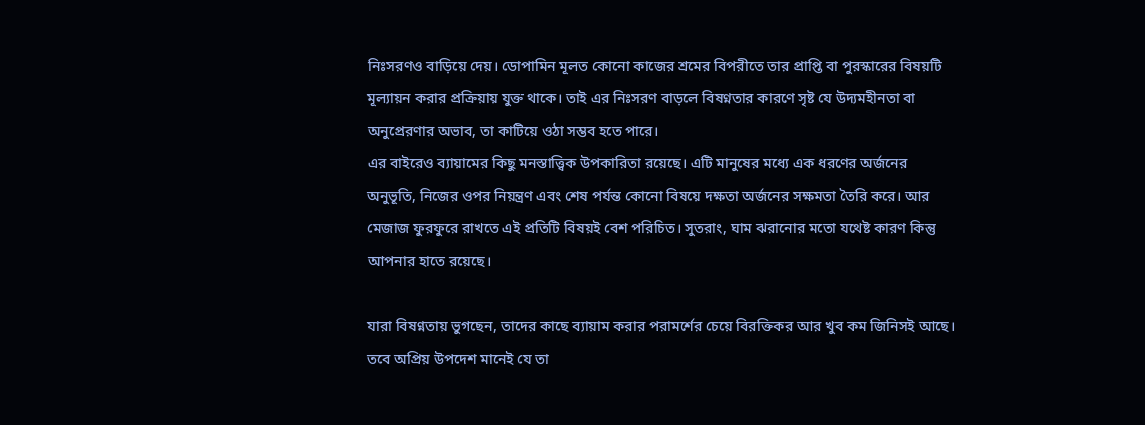নিঃসরণও বাড়িয়ে দেয়। ডোপামিন মূলত কোনো কাজের শ্রমের বিপরীতে তার প্রাপ্তি বা পুরস্কারের বিষয়টি মূল্যায়ন করার প্রক্রিয়ায় যুক্ত থাকে। তাই এর নিঃসরণ বাড়লে বিষণ্নতার কারণে সৃষ্ট যে উদ্যমহীনতা বা অনুপ্রেরণার অভাব, তা কাটিয়ে ওঠা সম্ভব হতে পারে।
এর বাইরেও ব্যায়ামের কিছু মনস্তাত্ত্বিক উপকারিতা রয়েছে। এটি মানুষের মধ্যে এক ধরণের অর্জনের অনুভূতি, নিজের ওপর নিয়ন্ত্রণ এবং শেষ পর্যন্ত কোনো বিষয়ে দক্ষতা অর্জনের সক্ষমতা তৈরি করে। আর মেজাজ ফুরফুরে রাখতে এই প্রতিটি বিষয়ই বেশ পরিচিত। সুতরাং, ঘাম ঝরানোর মতো যথেষ্ট কারণ কিন্তু আপনার হাতে রয়েছে।

যারা বিষণ্নতায় ভুগছেন, তাদের কাছে ব্যায়াম করার পরামর্শের চেয়ে বিরক্তিকর আর খুব কম জিনিসই আছে। তবে অপ্রিয় উপদেশ মানেই যে তা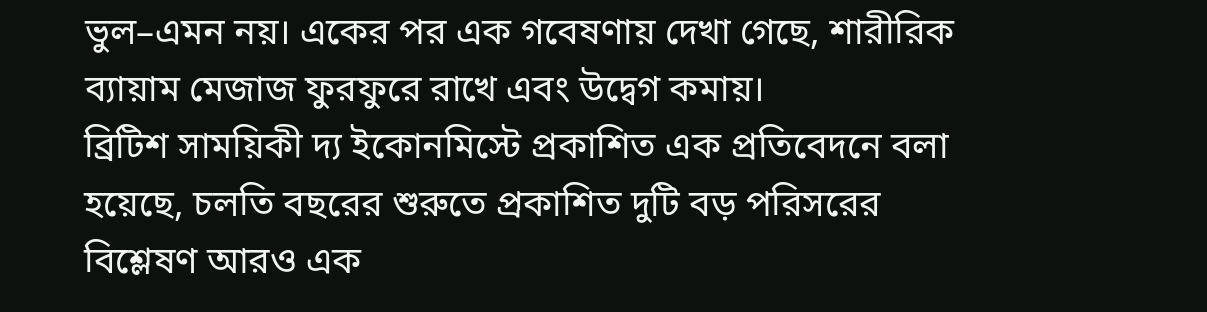ভুল–এমন নয়। একের পর এক গবেষণায় দেখা গেছে, শারীরিক ব্যায়াম মেজাজ ফুরফুরে রাখে এবং উদ্বেগ কমায়।
ব্রিটিশ সাময়িকী দ্য ইকোনমিস্টে প্রকাশিত এক প্রতিবেদনে বলা হয়েছে, চলতি বছরের শুরুতে প্রকাশিত দুটি বড় পরিসরের বিশ্লেষণ আরও এক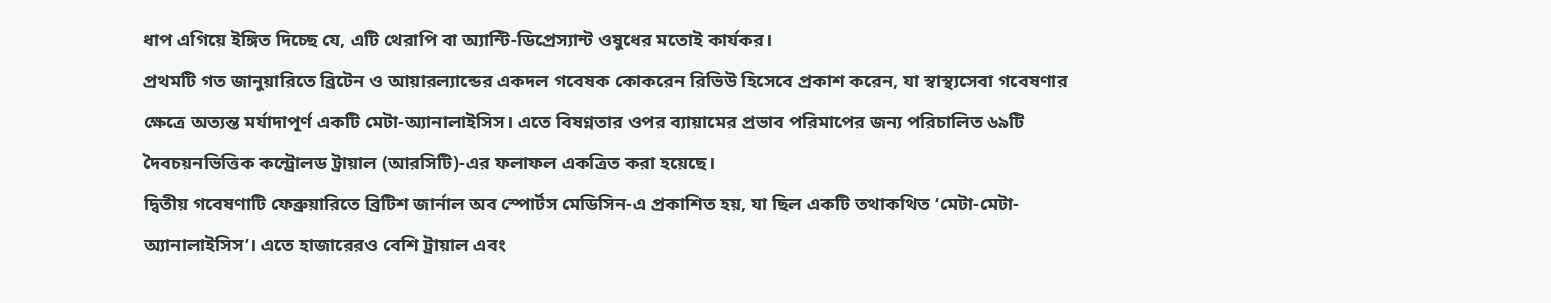ধাপ এগিয়ে ইঙ্গিত দিচ্ছে যে, এটি থেরাপি বা অ্যান্টি-ডিপ্রেস্যান্ট ওষুধের মতোই কার্যকর।
প্রথমটি গত জানুয়ারিতে ব্রিটেন ও আয়ারল্যান্ডের একদল গবেষক কোকরেন রিভিউ হিসেবে প্রকাশ করেন, যা স্বাস্থ্যসেবা গবেষণার ক্ষেত্রে অত্যন্ত মর্যাদাপূর্ণ একটি মেটা-অ্যানালাইসিস। এতে বিষণ্নতার ওপর ব্যায়ামের প্রভাব পরিমাপের জন্য পরিচালিত ৬৯টি দৈবচয়নভিত্তিক কন্ট্রোলড ট্রায়াল (আরসিটি)-এর ফলাফল একত্রিত করা হয়েছে।
দ্বিতীয় গবেষণাটি ফেব্রুয়ারিতে ব্রিটিশ জার্নাল অব স্পোর্টস মেডিসিন-এ প্রকাশিত হয়, যা ছিল একটি তথাকথিত ‘মেটা-মেটা-অ্যানালাইসিস’। এতে হাজারেরও বেশি ট্রায়াল এবং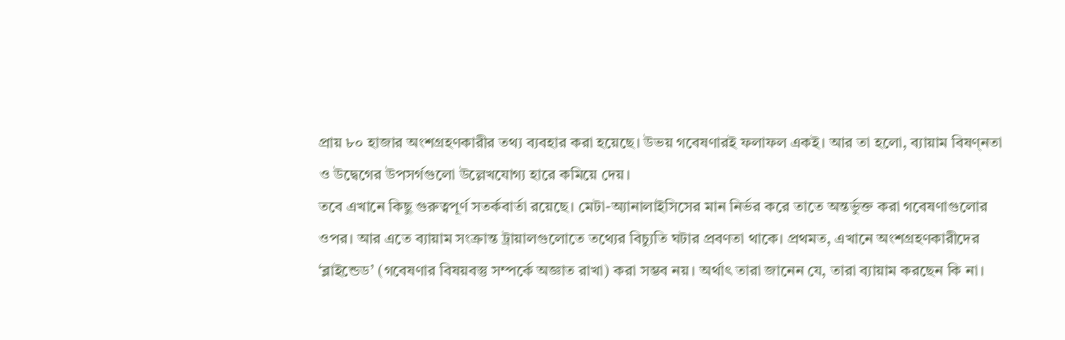প্রায় ৮০ হাজার অংশগ্রহণকারীর তথ্য ব্যবহার করা হয়েছে। উভয় গবেষণারই ফলাফল একই। আর তা হলো, ব্যায়াম বিষণ্নতা ও উদ্বেগের উপসর্গগুলো উল্লেখযোগ্য হারে কমিয়ে দেয়।
তবে এখানে কিছু গুরুত্বপূর্ণ সতর্কবার্তা রয়েছে। মেটা-অ্যানালাইসিসের মান নির্ভর করে তাতে অন্তর্ভুক্ত করা গবেষণাগুলোর ওপর। আর এতে ব্যায়াম সংক্রান্ত ট্রায়ালগুলোতে তথ্যের বিচ্যুতি ঘটার প্রবণতা থাকে। প্রথমত, এখানে অংশগ্রহণকারীদের ‘ব্লাইন্ডেড’ (গবেষণার বিষয়বস্তু সম্পর্কে অজ্ঞাত রাখা) করা সম্ভব নয়। অর্থাৎ তারা জানেন যে, তারা ব্যায়াম করছেন কি না।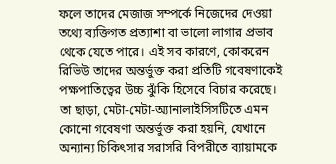ফলে তাদের মেজাজ সম্পর্কে নিজেদের দেওয়া তথ্যে ব্যক্তিগত প্রত্যাশা বা ভালো লাগার প্রভাব থেকে যেতে পারে। এই সব কারণে, কোকরেন রিভিউ তাদের অন্তর্ভুক্ত করা প্রতিটি গবেষণাকেই পক্ষপাতিত্বের উচ্চ ঝুঁকি হিসেবে বিচার করেছে।
তা ছাড়া, মেটা-মেটা-অ্যানালাইসিসটিতে এমন কোনো গবেষণা অন্তর্ভুক্ত করা হয়নি, যেখানে অন্যান্য চিকিৎসার সরাসরি বিপরীতে ব্যায়ামকে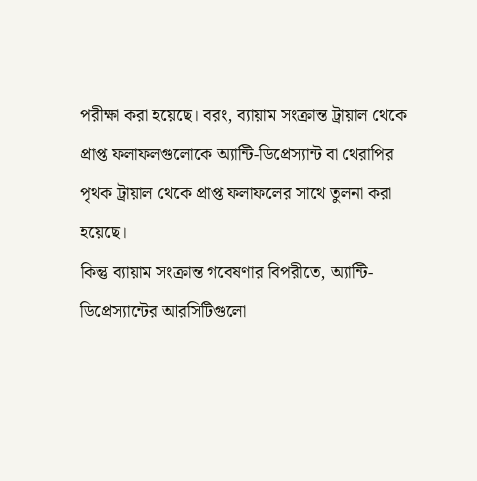পরীক্ষা করা হয়েছে। বরং, ব্যায়াম সংক্রান্ত ট্রায়াল থেকে প্রাপ্ত ফলাফলগুলোকে অ্যান্টি-ডিপ্রেস্যান্ট বা থেরাপির পৃথক ট্রায়াল থেকে প্রাপ্ত ফলাফলের সাথে তুলনা করা হয়েছে।
কিন্তু ব্যায়াম সংক্রান্ত গবেষণার বিপরীতে, অ্যান্টি-ডিপ্রেস্যান্টের আরসিটিগুলো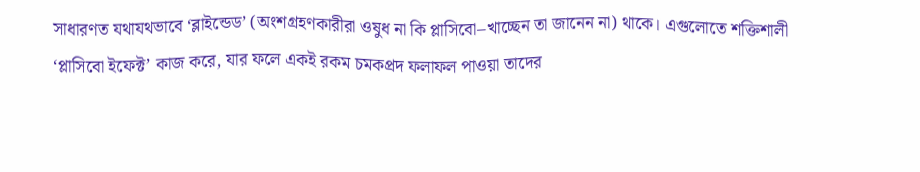সাধারণত যথাযথভাবে ‘ব্লাইন্ডেড’ (অংশগ্রহণকারীরা ওষুধ না কি প্লাসিবো–খাচ্ছেন তা জানেন না) থাকে। এগুলোতে শক্তিশালী ‘প্লাসিবো ইফেক্ট’ কাজ করে, যার ফলে একই রকম চমকপ্রদ ফলাফল পাওয়া তাদের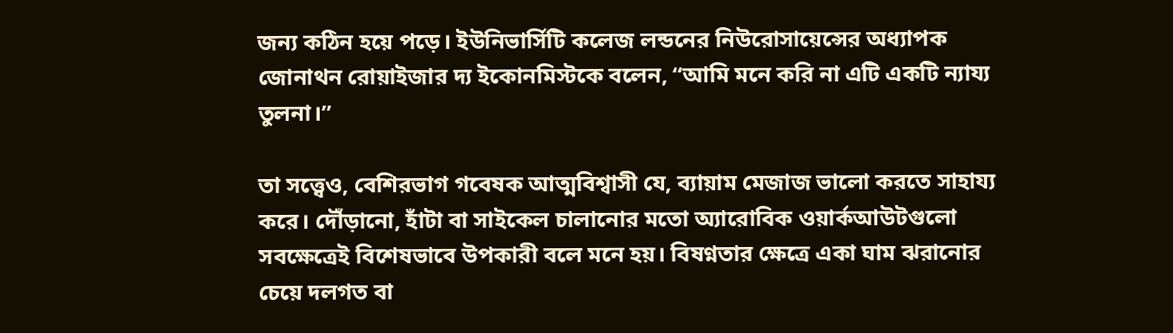জন্য কঠিন হয়ে পড়ে। ইউনিভার্সিটি কলেজ লন্ডনের নিউরোসায়েন্সের অধ্যাপক জোনাথন রোয়াইজার দ্য ইকোনমিস্টকে বলেন, “আমি মনে করি না এটি একটি ন্যায্য তুলনা।”

তা সত্ত্বেও, বেশিরভাগ গবেষক আত্মবিশ্বাসী যে, ব্যায়াম মেজাজ ভালো করতে সাহায্য করে। দৌঁড়ানো, হাঁটা বা সাইকেল চালানোর মতো অ্যারোবিক ওয়ার্কআউটগুলো সবক্ষেত্রেই বিশেষভাবে উপকারী বলে মনে হয়। বিষণ্নতার ক্ষেত্রে একা ঘাম ঝরানোর চেয়ে দলগত বা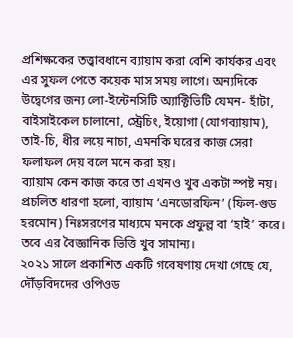প্রশিক্ষকের তত্ত্বাবধানে ব্যায়াম করা বেশি কার্যকর এবং এর সুফল পেতে কয়েক মাস সময় লাগে। অন্যদিকে উদ্বেগের জন্য লো-ইন্টেনসিটি অ্যাক্টিভিটি যেমন- হাঁটা, বাইসাইকেল চালানো, স্ট্রেচিং, ইয়োগা (যোগব্যায়াম), তাই-চি, ধীর লয়ে নাচা, এমনকি ঘরের কাজ সেরা ফলাফল দেয় বলে মনে করা হয়।
ব্যায়াম কেন কাজ করে তা এখনও খুব একটা স্পষ্ট নয়। প্রচলিত ধারণা হলো, ব্যায়াম ‘এনডোরফিন’ (ফিল-গুড হরমোন) নিঃসরণের মাধ্যমে মনকে প্রফুল্ল বা ‘হাই’ করে। তবে এর বৈজ্ঞানিক ভিত্তি খুব সামান্য।
২০২১ সালে প্রকাশিত একটি গবেষণায় দেখা গেছে যে, দৌঁড়বিদদের ওপিওড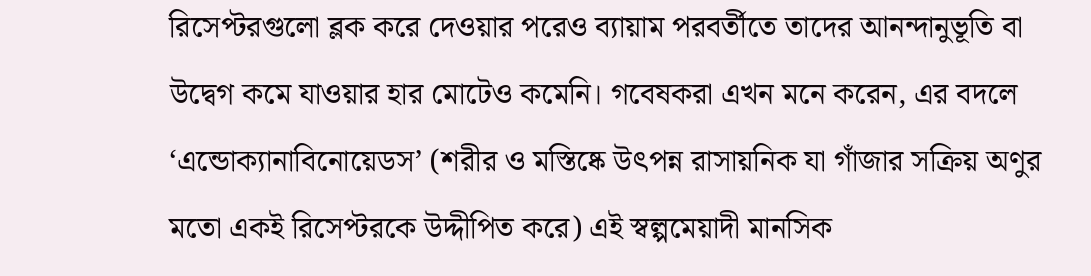রিসেপ্টরগুলো ব্লক করে দেওয়ার পরেও ব্যায়াম পরবর্তীতে তাদের আনন্দানুভূতি বা উদ্বেগ কমে যাওয়ার হার মোটেও কমেনি। গবেষকরা এখন মনে করেন, এর বদলে ‘এন্ডোক্যানাবিনোয়েডস’ (শরীর ও মস্তিষ্কে উৎপন্ন রাসায়নিক যা গাঁজার সক্রিয় অণুর মতো একই রিসেপ্টরকে উদ্দীপিত করে) এই স্বল্পমেয়াদী মানসিক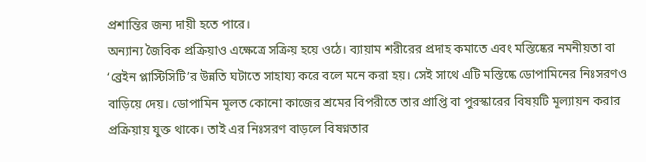প্রশান্তির জন্য দায়ী হতে পারে।
অন্যান্য জৈবিক প্রক্রিয়াও এক্ষেত্রে সক্রিয় হয়ে ওঠে। ব্যায়াম শরীরের প্রদাহ কমাতে এবং মস্তিষ্কের নমনীয়তা বা ‘ব্রেইন প্লাস্টিসিটি’র উন্নতি ঘটাতে সাহায্য করে বলে মনে করা হয়। সেই সাথে এটি মস্তিষ্কে ডোপামিনের নিঃসরণও বাড়িয়ে দেয়। ডোপামিন মূলত কোনো কাজের শ্রমের বিপরীতে তার প্রাপ্তি বা পুরস্কারের বিষয়টি মূল্যায়ন করার প্রক্রিয়ায় যুক্ত থাকে। তাই এর নিঃসরণ বাড়লে বিষণ্নতার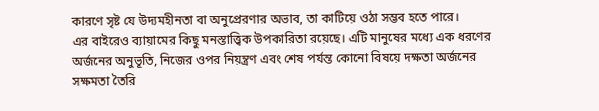কারণে সৃষ্ট যে উদ্যমহীনতা বা অনুপ্রেরণার অভাব, তা কাটিয়ে ওঠা সম্ভব হতে পারে।
এর বাইরেও ব্যায়ামের কিছু মনস্তাত্ত্বিক উপকারিতা রয়েছে। এটি মানুষের মধ্যে এক ধরণের অর্জনের অনুভূতি, নিজের ওপর নিয়ন্ত্রণ এবং শেষ পর্যন্ত কোনো বিষয়ে দক্ষতা অর্জনের সক্ষমতা তৈরি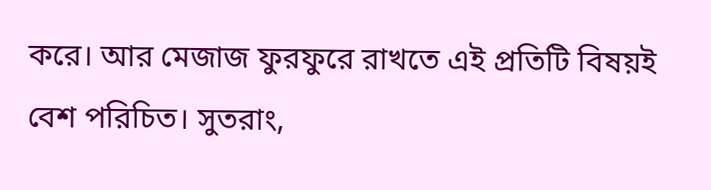করে। আর মেজাজ ফুরফুরে রাখতে এই প্রতিটি বিষয়ই বেশ পরিচিত। সুতরাং,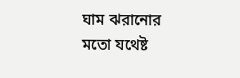ঘাম ঝরানোর মতো যথেষ্ট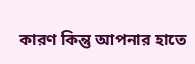কারণ কিন্তু আপনার হাতে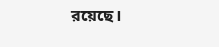রয়েছে।